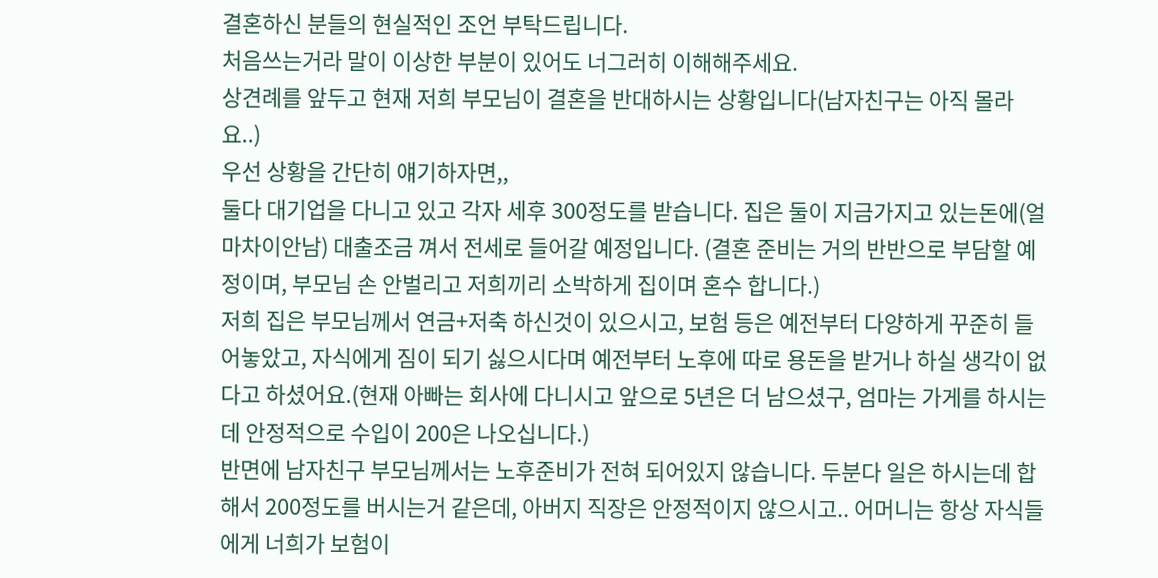결혼하신 분들의 현실적인 조언 부탁드립니다.
처음쓰는거라 말이 이상한 부분이 있어도 너그러히 이해해주세요.
상견례를 앞두고 현재 저희 부모님이 결혼을 반대하시는 상황입니다(남자친구는 아직 몰라요..)
우선 상황을 간단히 얘기하자면,,
둘다 대기업을 다니고 있고 각자 세후 300정도를 받습니다. 집은 둘이 지금가지고 있는돈에(얼마차이안남) 대출조금 껴서 전세로 들어갈 예정입니다. (결혼 준비는 거의 반반으로 부담할 예정이며, 부모님 손 안벌리고 저희끼리 소박하게 집이며 혼수 합니다.)
저희 집은 부모님께서 연금+저축 하신것이 있으시고, 보험 등은 예전부터 다양하게 꾸준히 들어놓았고, 자식에게 짐이 되기 싫으시다며 예전부터 노후에 따로 용돈을 받거나 하실 생각이 없다고 하셨어요.(현재 아빠는 회사에 다니시고 앞으로 5년은 더 남으셨구, 엄마는 가게를 하시는데 안정적으로 수입이 200은 나오십니다.)
반면에 남자친구 부모님께서는 노후준비가 전혀 되어있지 않습니다. 두분다 일은 하시는데 합해서 200정도를 버시는거 같은데, 아버지 직장은 안정적이지 않으시고.. 어머니는 항상 자식들에게 너희가 보험이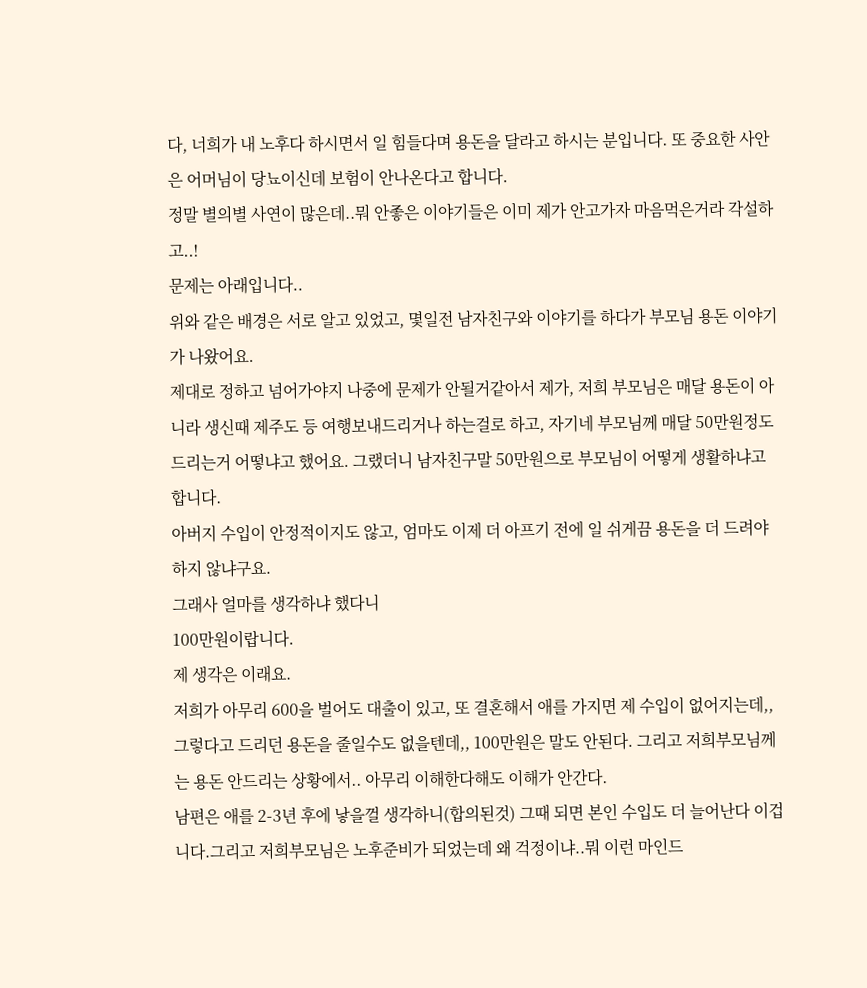다, 너희가 내 노후다 하시면서 일 힘들다며 용돈을 달라고 하시는 분입니다. 또 중요한 사안은 어머님이 당뇨이신데 보험이 안나온다고 합니다.
정말 별의별 사연이 많은데..뭐 안좋은 이야기들은 이미 제가 안고가자 마음먹은거라 각설하고..!
문제는 아래입니다..
위와 같은 배경은 서로 알고 있었고, 몇일전 남자친구와 이야기를 하다가 부모님 용돈 이야기가 나왔어요.
제대로 정하고 넘어가야지 나중에 문제가 안될거같아서 제가, 저희 부모님은 매달 용돈이 아니라 생신때 제주도 등 여행보내드리거나 하는걸로 하고, 자기네 부모님께 매달 50만원정도 드리는거 어떻냐고 했어요. 그랬더니 남자친구말 50만원으로 부모님이 어떻게 생활하냐고 합니다.
아버지 수입이 안정적이지도 않고, 엄마도 이제 더 아프기 전에 일 쉬게끔 용돈을 더 드려야하지 않냐구요.
그래사 얼마를 생각하냐 했다니
100만원이랍니다.
제 생각은 이래요.
저희가 아무리 600을 벌어도 대출이 있고, 또 결혼해서 애를 가지면 제 수입이 없어지는데,, 그렇다고 드리던 용돈을 줄일수도 없을텐데,, 100만원은 말도 안된다. 그리고 저희부모님께는 용돈 안드리는 상황에서.. 아무리 이해한다해도 이해가 안간다.
남편은 애를 2-3년 후에 낳을껄 생각하니(합의된것) 그때 되면 본인 수입도 더 늘어난다 이겁니다.그리고 저희부모님은 노후준비가 되었는데 왜 걱정이냐..뭐 이런 마인드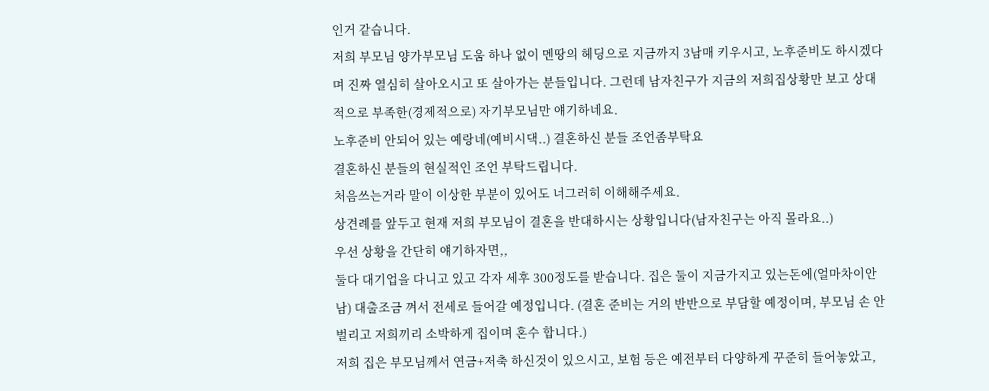인거 같습니다.
저희 부모님 양가부모님 도움 하나 없이 멘땅의 헤딩으로 지금까지 3남매 키우시고, 노후준비도 하시겠다며 진짜 열심히 살아오시고 또 살아가는 분들입니다. 그런데 남자친구가 지금의 저희집상황만 보고 상대적으로 부족한(경제적으로) 자기부모님만 얘기하네요.
노후준비 안되어 있는 예랑네(예비시댁..) 결혼하신 분들 조언좀부탁요
결혼하신 분들의 현실적인 조언 부탁드립니다.
처음쓰는거라 말이 이상한 부분이 있어도 너그러히 이해해주세요.
상견례를 앞두고 현재 저희 부모님이 결혼을 반대하시는 상황입니다(남자친구는 아직 몰라요..)
우선 상황을 간단히 얘기하자면,,
둘다 대기업을 다니고 있고 각자 세후 300정도를 받습니다. 집은 둘이 지금가지고 있는돈에(얼마차이안남) 대출조금 껴서 전세로 들어갈 예정입니다. (결혼 준비는 거의 반반으로 부담할 예정이며, 부모님 손 안벌리고 저희끼리 소박하게 집이며 혼수 합니다.)
저희 집은 부모님께서 연금+저축 하신것이 있으시고, 보험 등은 예전부터 다양하게 꾸준히 들어놓았고,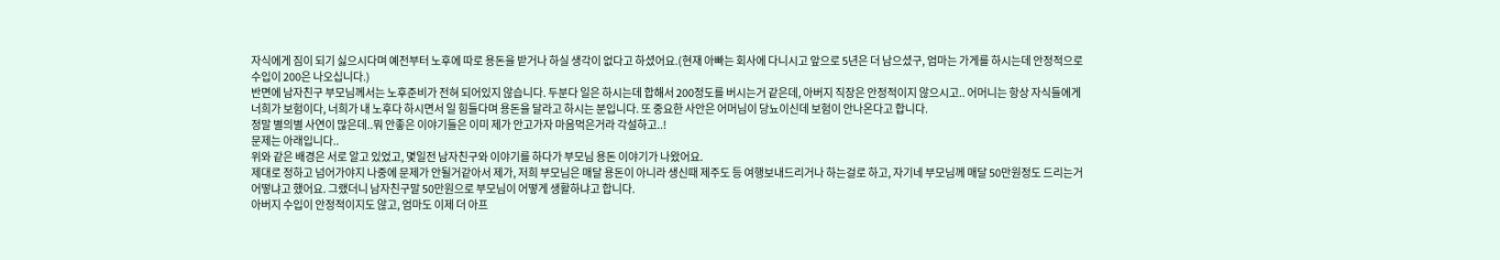자식에게 짐이 되기 싫으시다며 예전부터 노후에 따로 용돈을 받거나 하실 생각이 없다고 하셨어요.(현재 아빠는 회사에 다니시고 앞으로 5년은 더 남으셨구, 엄마는 가게를 하시는데 안정적으로 수입이 200은 나오십니다.)
반면에 남자친구 부모님께서는 노후준비가 전혀 되어있지 않습니다. 두분다 일은 하시는데 합해서 200정도를 버시는거 같은데, 아버지 직장은 안정적이지 않으시고.. 어머니는 항상 자식들에게 너희가 보험이다, 너희가 내 노후다 하시면서 일 힘들다며 용돈을 달라고 하시는 분입니다. 또 중요한 사안은 어머님이 당뇨이신데 보험이 안나온다고 합니다.
정말 별의별 사연이 많은데..뭐 안좋은 이야기들은 이미 제가 안고가자 마음먹은거라 각설하고..!
문제는 아래입니다..
위와 같은 배경은 서로 알고 있었고, 몇일전 남자친구와 이야기를 하다가 부모님 용돈 이야기가 나왔어요.
제대로 정하고 넘어가야지 나중에 문제가 안될거같아서 제가, 저희 부모님은 매달 용돈이 아니라 생신때 제주도 등 여행보내드리거나 하는걸로 하고, 자기네 부모님께 매달 50만원정도 드리는거 어떻냐고 했어요. 그랬더니 남자친구말 50만원으로 부모님이 어떻게 생활하냐고 합니다.
아버지 수입이 안정적이지도 않고, 엄마도 이제 더 아프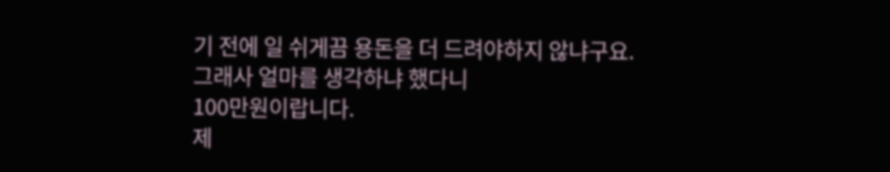기 전에 일 쉬게끔 용돈을 더 드려야하지 않냐구요.
그래사 얼마를 생각하냐 했다니
100만원이랍니다.
제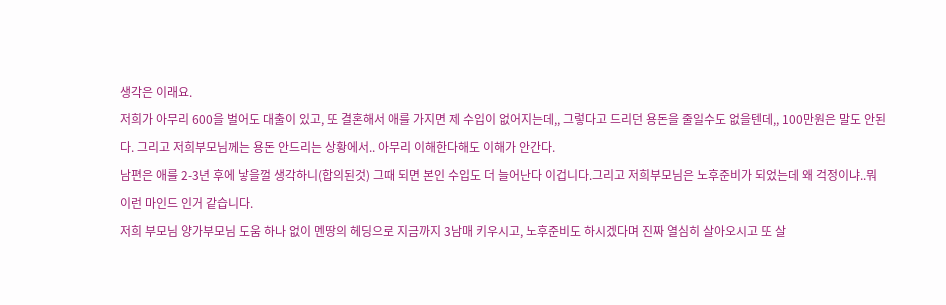생각은 이래요.
저희가 아무리 600을 벌어도 대출이 있고, 또 결혼해서 애를 가지면 제 수입이 없어지는데,, 그렇다고 드리던 용돈을 줄일수도 없을텐데,, 100만원은 말도 안된다. 그리고 저희부모님께는 용돈 안드리는 상황에서.. 아무리 이해한다해도 이해가 안간다.
남편은 애를 2-3년 후에 낳을껄 생각하니(합의된것) 그때 되면 본인 수입도 더 늘어난다 이겁니다.그리고 저희부모님은 노후준비가 되었는데 왜 걱정이냐..뭐 이런 마인드 인거 같습니다.
저희 부모님 양가부모님 도움 하나 없이 멘땅의 헤딩으로 지금까지 3남매 키우시고, 노후준비도 하시겠다며 진짜 열심히 살아오시고 또 살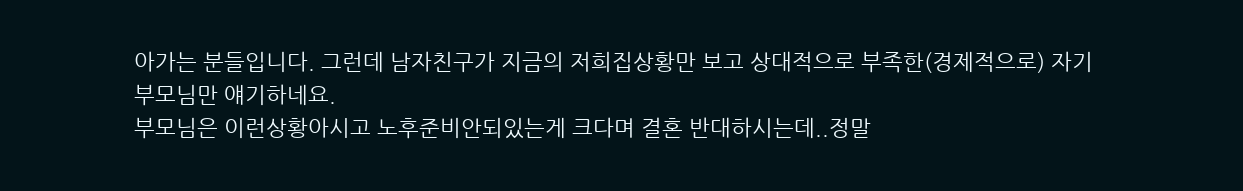아가는 분들입니다. 그런데 남자친구가 지금의 저희집상황만 보고 상대적으로 부족한(경제적으로) 자기부모님만 얘기하네요.
부모님은 이런상황아시고 노후준비안되있는게 크다며 결혼 반대하시는데..정말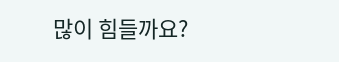많이 힘들까요?